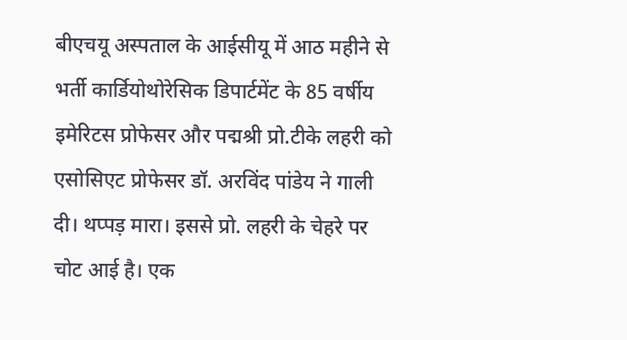बीएचयू अस्पताल के आईसीयू में आठ महीने से भर्ती कार्डियोथोरेसिक डिपार्टमेंट के 85 वर्षीय इमेरिटस प्रोफेसर और पद्मश्री प्रो.टीके लहरी को एसोसिएट प्रोफेसर डॉ. अरविंद पांडेय ने गाली दी। थप्पड़ मारा। इससे प्रो. लहरी के चेहरे पर चोट आई है। एक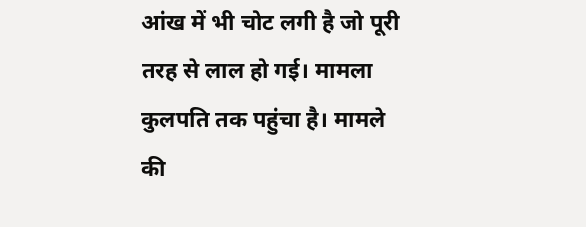आंख में भी चोट लगी है जो पूरी तरह से लाल हो गई। मामला कुलपति तक पहुंचा है। मामले की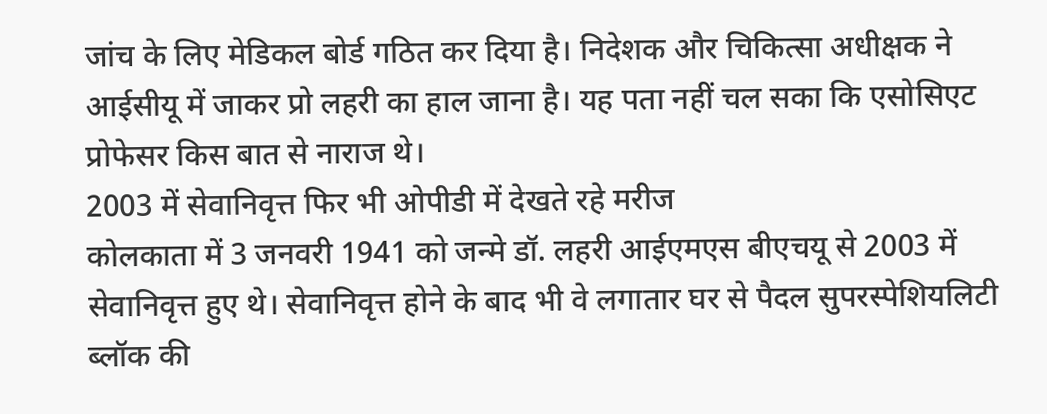जांच के लिए मेडिकल बोर्ड गठित कर दिया है। निदेशक और चिकित्सा अधीक्षक ने आईसीयू में जाकर प्रो लहरी का हाल जाना है। यह पता नहीं चल सका कि एसोसिएट प्रोफेसर किस बात से नाराज थे।
2003 में सेवानिवृत्त फिर भी ओपीडी में देखते रहे मरीज
कोलकाता में 3 जनवरी 1941 को जन्मे डॉ. लहरी आईएमएस बीएचयू से 2003 में सेवानिवृत्त हुए थे। सेवानिवृत्त होने के बाद भी वे लगातार घर से पैदल सुपरस्पेशियलिटी ब्लॉक की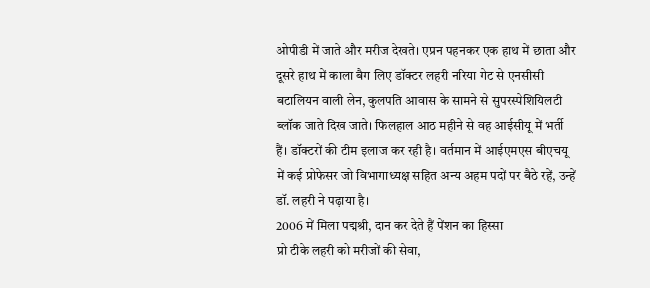ओपीडी में जाते और मरीज देखते। एप्रन पहनकर एक हाथ में छाता और दूसरे हाथ में काला बैग लिए डॉक्टर लहरी नरिया गेट से एनसीसी बटालियन वाली लेन, कुलपति आवास के सामने से सुपरस्पेशियिलटी ब्लॉक जाते दिख जाते। फिलहाल आठ महीने से वह आईसीयू में भर्ती हैं। डॉक्टरों की टीम इलाज कर रही है। वर्तमान में आईएमएस बीएचयू में कई प्रोफेसर जो विभागाध्यक्ष सहित अन्य अहम पदों पर बैठे रहें, उन्हें डॉ. लहरी ने पढ़ाया है।
2006 में मिला पद्मश्री, दान कर देते हैं पेंशन का हिस्सा
प्रो टीके लहरी को मरीजों की सेवा,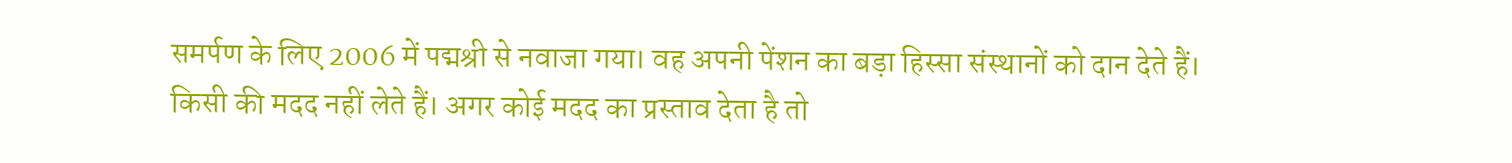समर्पण के लिए 2006 में पद्मश्री से नवाजा गया। वह अपनी पेंशन का बड़ा हिस्सा संस्थानों को दान देते हैं। किसी की मदद नहीं लेते हैं। अगर कोई मदद का प्रस्ताव देता है तो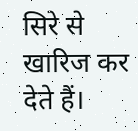सिरे से खारिज कर देते हैं।